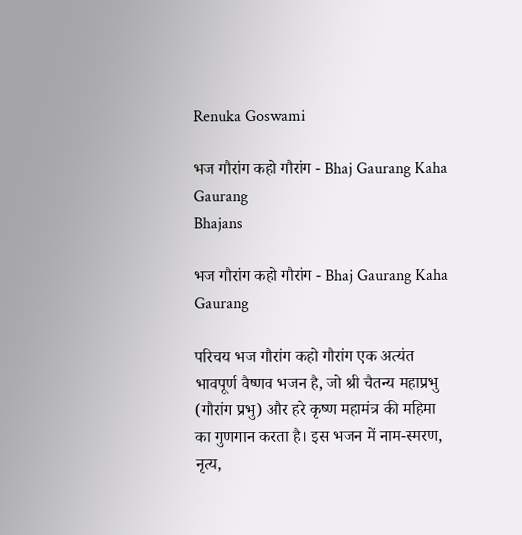Renuka Goswami

भज गौरांग कहो गौरांग - Bhaj Gaurang Kaha Gaurang
Bhajans

भज गौरांग कहो गौरांग - Bhaj Gaurang Kaha Gaurang

परिचय भज गौरांग कहो गौरांग एक अत्यंत भावपूर्ण वैष्णव भजन है, जो श्री चैतन्य महाप्रभु (गौरांग प्रभु) और हरे कृष्ण महामंत्र की महिमा का गुणगान करता है। इस भजन में नाम-स्मरण, नृत्य,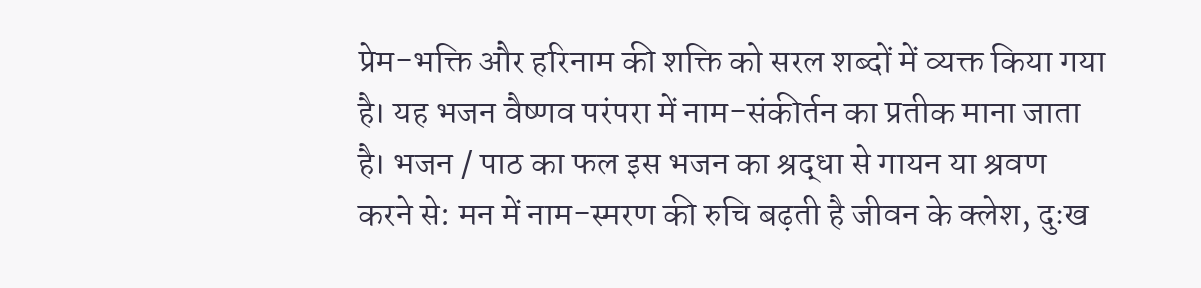प्रेम-भक्ति और हरिनाम की शक्ति को सरल शब्दों में व्यक्त किया गया है। यह भजन वैष्णव परंपरा में नाम-संकीर्तन का प्रतीक माना जाता है। भजन / पाठ का फल इस भजन का श्रद्धा से गायन या श्रवण करने से: मन में नाम-स्मरण की रुचि बढ़ती है जीवन के क्लेश, दुःख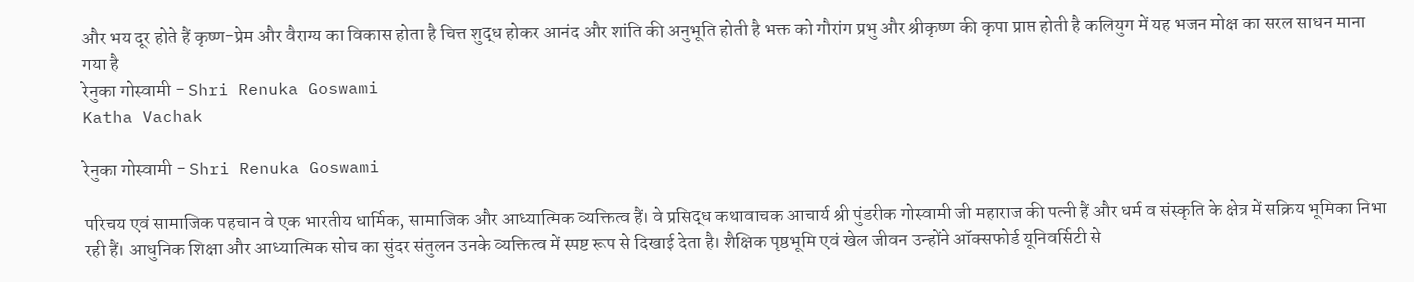और भय दूर होते हैं कृष्ण-प्रेम और वैराग्य का विकास होता है चित्त शुद्ध होकर आनंद और शांति की अनुभूति होती है भक्त को गौरांग प्रभु और श्रीकृष्ण की कृपा प्राप्त होती है कलियुग में यह भजन मोक्ष का सरल साधन माना गया है
रेनुका गोस्वामी - Shri Renuka Goswami
Katha Vachak

रेनुका गोस्वामी - Shri Renuka Goswami

परिचय एवं सामाजिक पहचान वे एक भारतीय धार्मिक, सामाजिक और आध्यात्मिक व्यक्तित्व हैं। वे प्रसिद्ध कथावाचक आचार्य श्री पुंडरीक गोस्वामी जी महाराज की पत्नी हैं और धर्म व संस्कृति के क्षेत्र में सक्रिय भूमिका निभा रही हैं। आधुनिक शिक्षा और आध्यात्मिक सोच का सुंदर संतुलन उनके व्यक्तित्व में स्पष्ट रूप से दिखाई देता है। शैक्षिक पृष्ठभूमि एवं खेल जीवन उन्होंने ऑक्सफोर्ड यूनिवर्सिटी से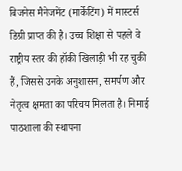बिजनेस मैनेजमेंट (मार्केटिंग) में मास्टर्स डिग्री प्राप्त की है। उच्च शिक्षा से पहले वे राष्ट्रीय स्तर की हॉकी खिलाड़ी भी रह चुकी हैं, जिससे उनके अनुशासन, समर्पण और नेतृत्व क्षमता का परिचय मिलता है। निमाई पाठशाला की स्थापना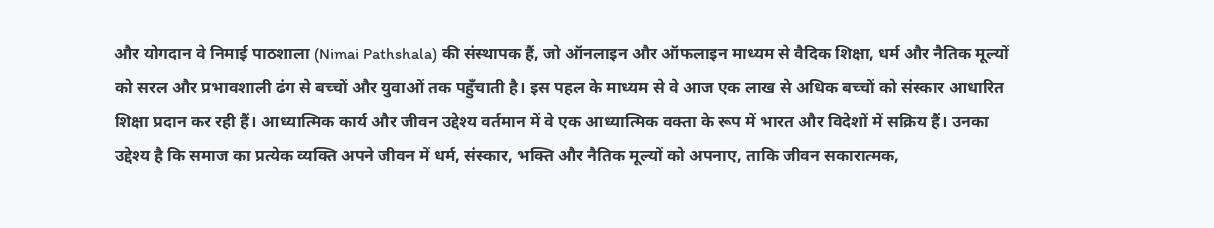और योगदान वे निमाई पाठशाला (Nimai Pathshala) की संस्थापक हैं, जो ऑनलाइन और ऑफलाइन माध्यम से वैदिक शिक्षा, धर्म और नैतिक मूल्यों को सरल और प्रभावशाली ढंग से बच्चों और युवाओं तक पहुँचाती है। इस पहल के माध्यम से वे आज एक लाख से अधिक बच्चों को संस्कार आधारित शिक्षा प्रदान कर रही हैं। आध्यात्मिक कार्य और जीवन उद्देश्य वर्तमान में वे एक आध्यात्मिक वक्ता के रूप में भारत और विदेशों में सक्रिय हैं। उनका उद्देश्य है कि समाज का प्रत्येक व्यक्ति अपने जीवन में धर्म, संस्कार, भक्ति और नैतिक मूल्यों को अपनाए, ताकि जीवन सकारात्मक,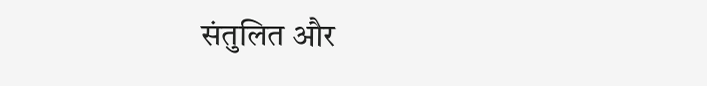संतुलित और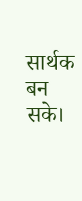सार्थक बन सके।